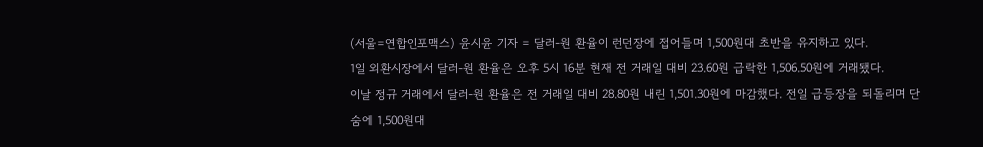(서울=연합인포맥스) 윤시윤 기자 = 달러-원 환율이 런던장에 접어들며 1,500원대 초반을 유지하고 있다.
1일 외환시장에서 달러-원 환율은 오후 5시 16분 현재 전 거래일 대비 23.60원 급락한 1,506.50원에 거래됐다.
이날 정규 거래에서 달러-원 환율은 전 거래일 대비 28.80원 내린 1,501.30원에 마감했다. 전일 급등장을 되돌리며 단숨에 1,500원대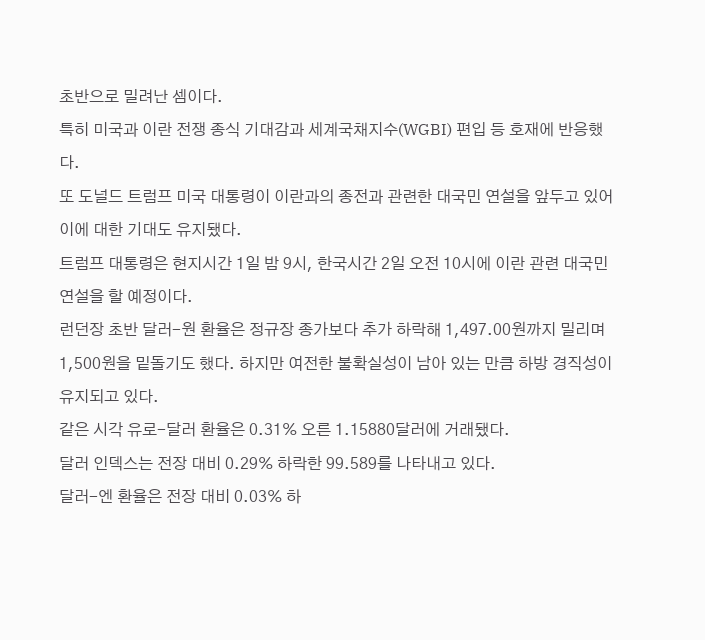초반으로 밀려난 셈이다.
특히 미국과 이란 전쟁 종식 기대감과 세계국채지수(WGBI) 편입 등 호재에 반응했다.
또 도널드 트럼프 미국 대통령이 이란과의 종전과 관련한 대국민 연설을 앞두고 있어 이에 대한 기대도 유지됐다.
트럼프 대통령은 현지시간 1일 밤 9시, 한국시간 2일 오전 10시에 이란 관련 대국민 연설을 할 예정이다.
런던장 초반 달러-원 환율은 정규장 종가보다 추가 하락해 1,497.00원까지 밀리며 1,500원을 밑돌기도 했다. 하지만 여전한 불확실성이 남아 있는 만큼 하방 경직성이 유지되고 있다.
같은 시각 유로-달러 환율은 0.31% 오른 1.15880달러에 거래됐다.
달러 인덱스는 전장 대비 0.29% 하락한 99.589를 나타내고 있다.
달러-엔 환율은 전장 대비 0.03% 하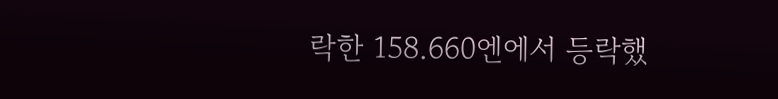락한 158.660엔에서 등락했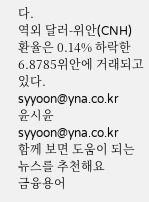다.
역외 달러-위안(CNH) 환율은 0.14% 하락한 6.8785위안에 거래되고 있다.
syyoon@yna.co.kr
윤시윤
syyoon@yna.co.kr
함께 보면 도움이 되는
뉴스를 추천해요
금융용어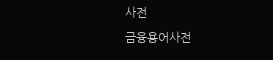사전
금융용어사전